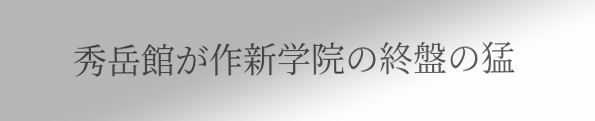秀岳館が作新学院の終盤の猛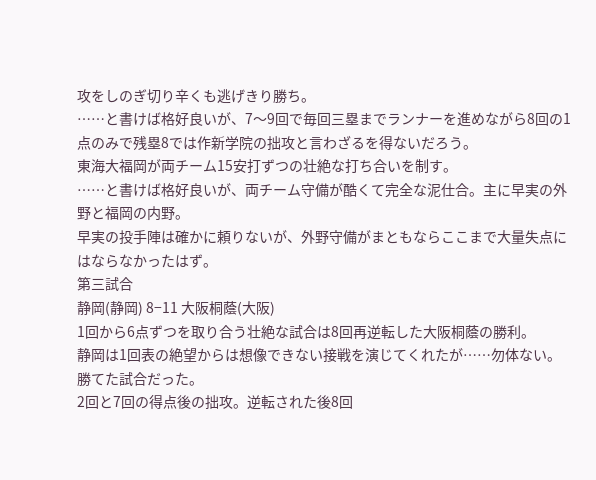攻をしのぎ切り辛くも逃げきり勝ち。
……と書けば格好良いが、7〜9回で毎回三塁までランナーを進めながら8回の1点のみで残塁8では作新学院の拙攻と言わざるを得ないだろう。
東海大福岡が両チーム15安打ずつの壮絶な打ち合いを制す。
……と書けば格好良いが、両チーム守備が酷くて完全な泥仕合。主に早実の外野と福岡の内野。
早実の投手陣は確かに頼りないが、外野守備がまともならここまで大量失点にはならなかったはず。
第三試合
静岡(静岡) 8−11 大阪桐蔭(大阪)
1回から6点ずつを取り合う壮絶な試合は8回再逆転した大阪桐蔭の勝利。
静岡は1回表の絶望からは想像できない接戦を演じてくれたが……勿体ない。勝てた試合だった。
2回と7回の得点後の拙攻。逆転された後8回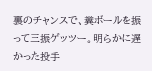裏のチャンスで、糞ボールを振って三振ゲッツー。明らかに遅かった投手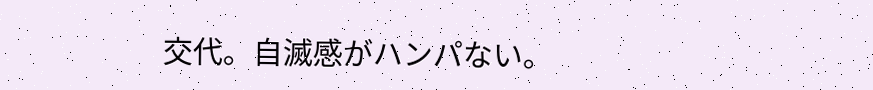交代。自滅感がハンパない。